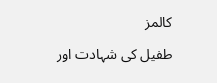کالمز

طفیل کی شہادت اور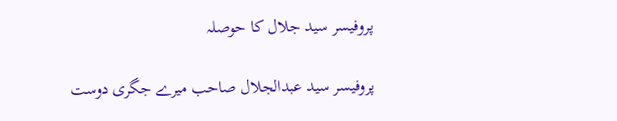پروفیسر سید جلال کا حوصلہ

پروفیسر سید عبدالجلال صاحب میرے جگری دوست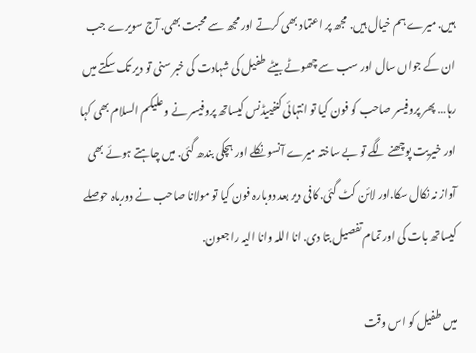ہیں. میرے ہم خیال ہیں. مجھ پر اعتماد بھی کرتے اور مجھ سے محبت بھی. آج سویرے جب ان کے جواں سال اور سب سے چھوٹے بیٹے طفیل کی شہادت کی خبر سنی تو دیر تک سکتے میں رہا… پھر پروفیسر صاحب کو فون کیا تو انتہائی کنفییڈنس کیساتھ پروفیسر نے وعلیکم السلام بھی کہا اور خیریت پوچھنے لگے تو بے ساختہ میرے آنسو نکلے اور ہچکی بندھ گئی. میں چاہتے ہوئے بھی آواز نہ نکال سکا.اور لائن کٹ گئی. کافی دیر بعد دوبارہ فون کیا تو مولانا صاحب نے دورباہ حوصلے کیساتھ بات کی اور تمام تفصیل بتا دی. انا اللہ وانا الیہ راجعون.

میں طفیل کو اس وقت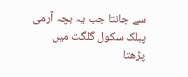سے جانتا جب یہ بچہ آرمی پبلک سکول گلگت میں پڑھتا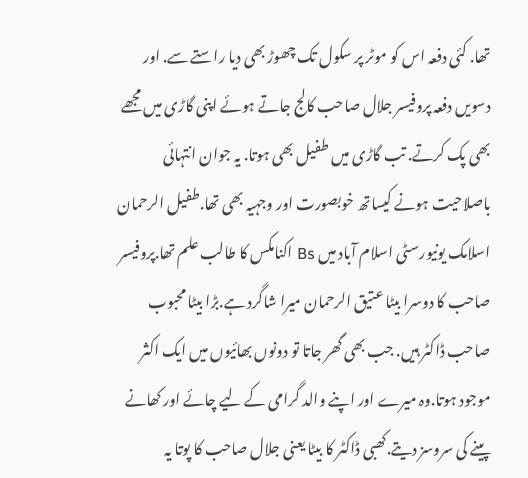تھا. کئی دفعہ اس کو موٹر پر سکول تک چھوڑ بھی دیا راستے سے. اور دسویں دفعہ پروفیسر جلال صاحب کالج جاتے ہوئے اپنی گاڑی میں مجھے بھی پک کرتے. تب گاڑی میں طفیل بھی ہوتا. یہ جوان انتہائی باصلاحیت ہونے کیساتھ خوبصورت اور وجہیہ بھی تھا.طفیل الرحمان اسلامک یونیورسٹی اسلام آباد میں Bs اکنامکس کا طالب علم تھا.پروفیسر صاحب کا دوسرا بیٹا عتیق الرحمان میرا شاگرد ہے.بڑا بیٹا محبوب صاحب ڈاکٹر ہیں. جب بھی گھر جاتا تو دونوں بھائیوں میں ایک اکثر موجود ہوتا.وہ میرے اور اپنے والد گرامی کے لیے چائے اور کھانے پینے کی سروسز دیتے.کھبی ڈاکٹر کا بیٹا یعنی جلال صاحب کا پوتا یہ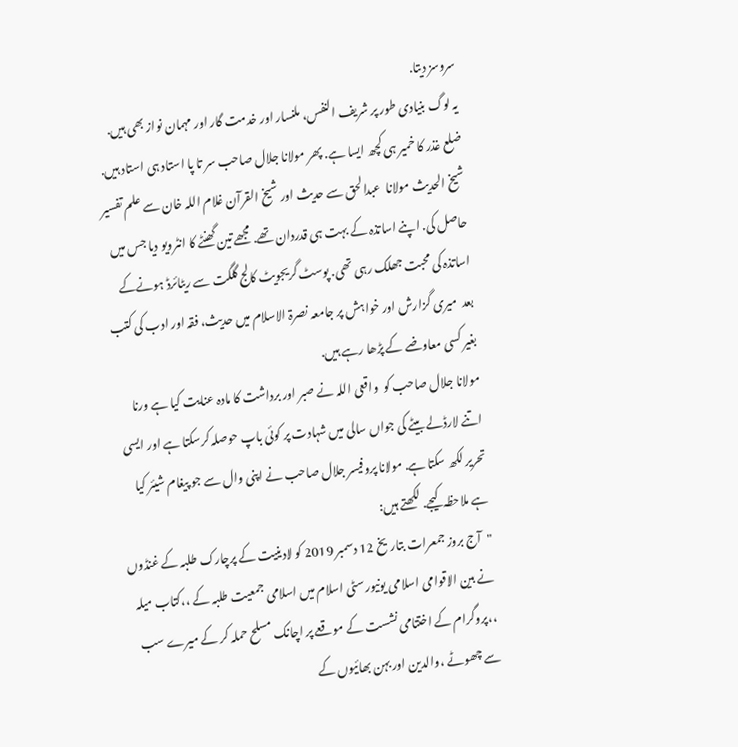سروسز دیتا.
یہ لوگ بنیادی طور پر شریف النفس، ملنسار اور خدمت گار اور مہمان نواز بھی ہیں. ضلع غذر کا خمیر ہی کچھ ایسا ہے. پھر مولانا جلال صاحب سر تا پا استاد ہی استاد ہیں. شیخ الحدیث مولانا  عبدالحق سے حدیث اور شیخ القرآن غلام اللہ خان سے علم تفسیر حاصل کی. اپنے اساتذہ کے بہت ہی قدردان تھے. مجھے تین گھنٹے کا انٹرویو دیا جس میں اساتذہ کی محبت جھلک رہی تھی. پوسٹ گریجویٹ کالج گلگت سے ریٹائرڈ ہونےکے بعد  میری گزارش اور خواہش پر جامعہ نصرۃ الاسلام میں حدیث، فقہ اور ادب کی کتب بغیر کسی معاوضے کے پڑھا رہے ہیں.
مولانا جلال صاحب کو  واقعی اللہ نے صبر اور برداشت کا مادہ عنایت کیا ہے ورنا اتنے لارڈلے بیٹے کی جواں سالی میں شہادت پر کوئی باپ حوصلہ کرسکتا ہے اور ایسی تحریر لکھ سکتا ہے. مولانا پروفیسر جلال صاحب نے اپنی وال سے جو پیغام شیئر کیا ہے ملاحظہ کیجے. لکھتے ہیں:
"آج بروز جمعرات بتاریخ 12 دسمبر 2019 کو لادینیت کے پرچارک طلبہ کے غنڈوں نے بین الاقوامی اسلامی یونیورسٹی اسلام میں اسلامی جمعیت طلبہ کے ،،کتاب میلہ ،،پروگرام کے اختتامی نشست کے موقعے پر اچانک مسلح حملہ کر کے میرے سب سے چھوٹے ،والدین اور بہن بھائیوں کے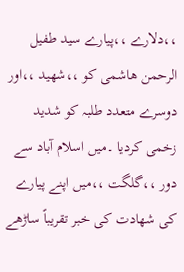،،دلارے ،،پیارے سید طفیل الرحمن ھاشمی کو ،،شھید ،،اور دوسرے متعدد طلبہ کو شدید زخمی کردیا ۔میں اسلام آباد سے دور ،،گلگت ،،میں اپنے پیارے کی شھادت کی خبر تقریباً ساڑھے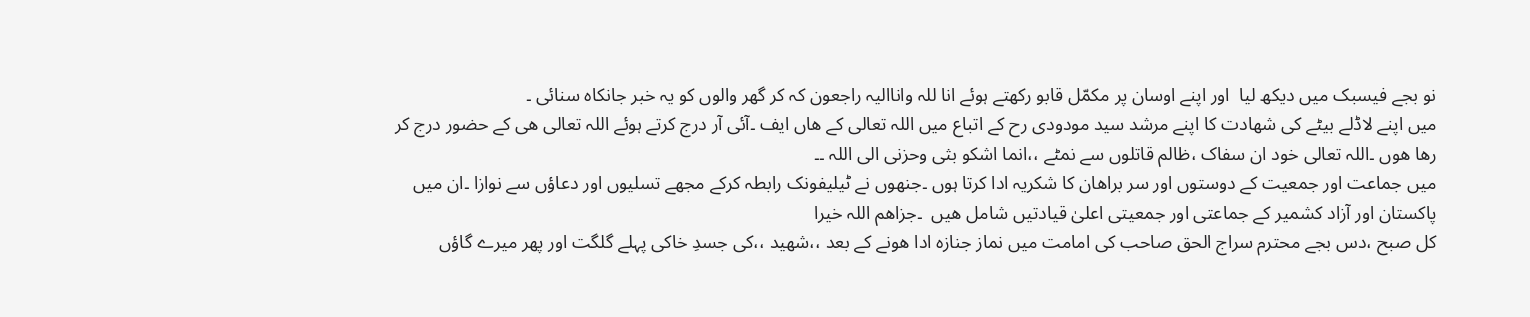نو بجے فیسبک میں دیکھ لیا  اور اپنے اوسان پر مکمّل قابو رکھتے ہوئے انا للہ واناالیہ راجعون کہ کر گھر والوں کو یہ خبر جانکاہ سنائی ۔
میں اپنے لاڈلے بیٹے کی شھادت کا اپنے مرشد سید مودودی رح کے اتباع میں اللہ تعالی کے ھاں ایف ۔آئی آر درج کرتے ہوئے اللہ تعالی ھی کے حضور درج کر رھا ھوں ۔اللہ تعالی خود ان سفاک ،ظالم قاتلوں سے نمٹے ،،انما اشکو بثی وحزنی الی اللہ ۔۔
میں جماعت اور جمعیت کے دوستوں اور سر براھان کا شکریہ ادا کرتا ہوں ۔جنھوں نے ٹیلیفونک رابطہ کرکے مجھے تسلیوں اور دعاؤں سے نوازا ۔ان میں پاکستان اور آزاد کشمیر کے جماعتی اور جمعیتی اعلیٰ قیادتیں شامل ھیں  ۔جزاھم اللہ خیرا
کل صبح ،دس بجے محترم سراج الحق صاحب کی امامت میں نماز جنازہ ادا ھونے کے بعد ،،شھید ،،کی جسدِ خاکی پہلے گلگت اور پھر میرے گاؤں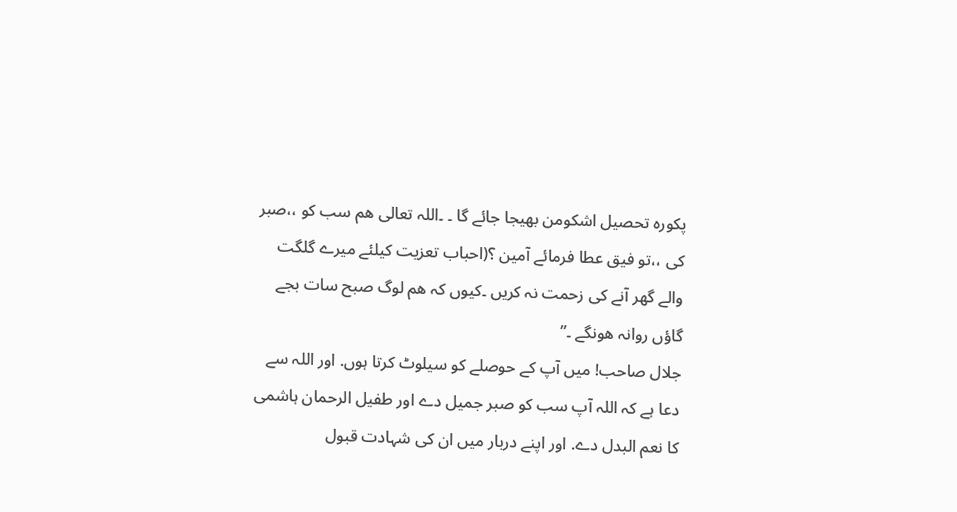پکورہ تحصیل اشکومن بھیجا جائے گا ۔ ۔اللہ تعالی ھم سب کو ،،صبر کی ،،تو فیق عطا فرمائے آمین ؟(احباب تعزیت کیلئے میرے گلگت والے گھر آنے کی زحمت نہ کریں ۔کیوں کہ ھم لوگ صبح سات بجے گاؤں روانہ ھونگے ۔”
جلال صاحب! میں آپ کے حوصلے کو سیلوٹ کرتا ہوں. اور اللہ سے دعا ہے کہ اللہ آپ سب کو صبر جمیل دے اور طفیل الرحمان ہاشمی کا نعم البدل دے. اور اپنے دربار میں ان کی شہادت قبول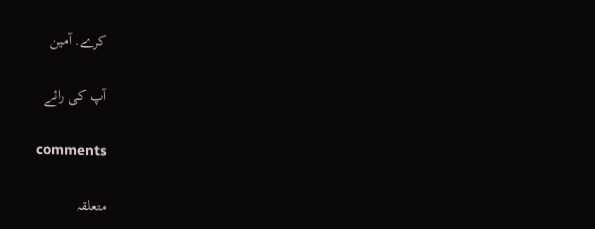کرے. آمین

آپ کی رائے

comments

متعلقہ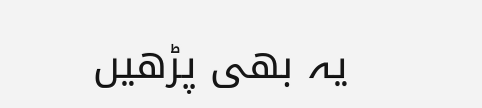یہ بھی پڑھیں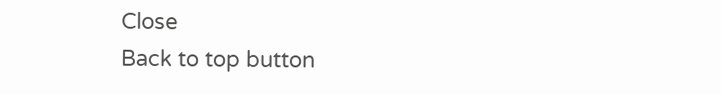Close
Back to top button